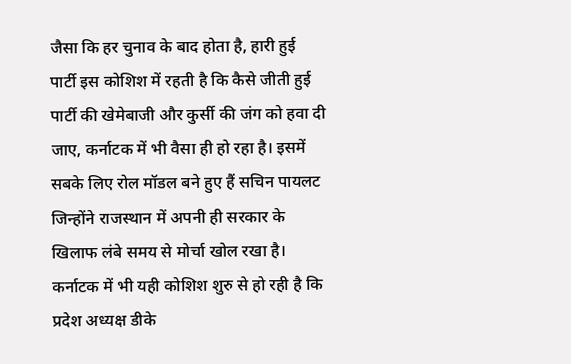जैसा कि हर चुनाव के बाद होता है, हारी हुई पार्टी इस कोशिश में रहती है कि कैसे जीती हुई पार्टी की खेमेबाजी और कुर्सी की जंग को हवा दी जाए, कर्नाटक में भी वैसा ही हो रहा है। इसमें सबके लिए रोल मॉडल बने हुए हैं सचिन पायलट जिन्होंने राजस्थान में अपनी ही सरकार के खिलाफ लंबे समय से मोर्चा खोल रखा है। कर्नाटक में भी यही कोशिश शुरु से हो रही है कि प्रदेश अध्यक्ष डीके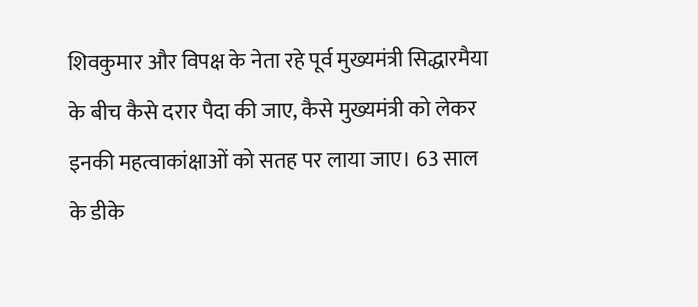शिवकुमार और विपक्ष के नेता रहे पूर्व मुख्यमंत्री सिद्धारमैया के बीच कैसे दरार पैदा की जाए, कैसे मुख्यमंत्री को लेकर इनकी महत्वाकांक्षाओं को सतह पर लाया जाए। 63 साल के डीके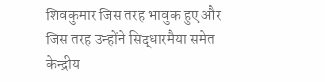शिवकुमार जिस तरह भावुक हुए और जिस तरह उन्होंने सिद्धारमैया समेत केन्द्रीय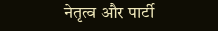नेतृत्व और पार्टी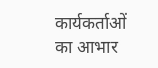कार्यकर्ताओं का आभार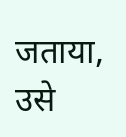जताया, उसे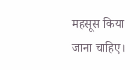महसूस किया जाना चाहिए।